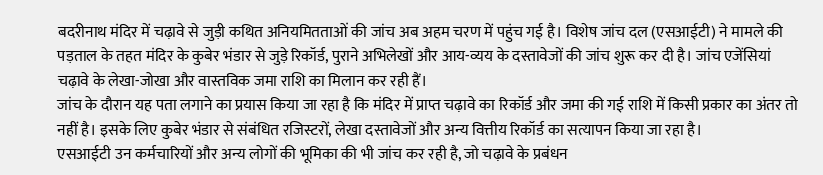बदरीनाथ मंदिर में चढ़ावे से जुड़ी कथित अनियमितताओं की जांच अब अहम चरण में पहुंच गई है। विशेष जांच दल (एसआईटी) ने मामले की पड़ताल के तहत मंदिर के कुबेर भंडार से जुड़े रिकॉर्ड, पुराने अभिलेखों और आय-व्यय के दस्तावेजों की जांच शुरू कर दी है। जांच एजेंसियां चढ़ावे के लेखा-जोखा और वास्तविक जमा राशि का मिलान कर रही हैं।
जांच के दौरान यह पता लगाने का प्रयास किया जा रहा है कि मंदिर में प्राप्त चढ़ावे का रिकॉर्ड और जमा की गई राशि में किसी प्रकार का अंतर तो नहीं है। इसके लिए कुबेर भंडार से संबंधित रजिस्टरों, लेखा दस्तावेजों और अन्य वित्तीय रिकॉर्ड का सत्यापन किया जा रहा है।
एसआईटी उन कर्मचारियों और अन्य लोगों की भूमिका की भी जांच कर रही है, जो चढ़ावे के प्रबंधन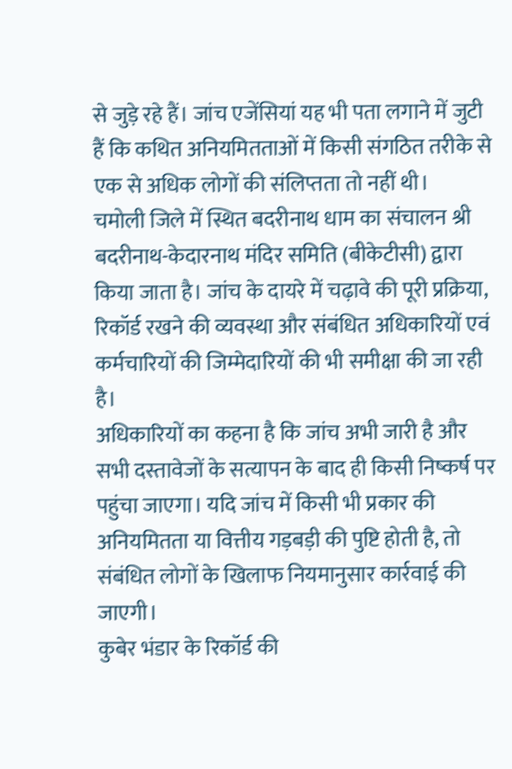से जुड़े रहे हैं। जांच एजेंसियां यह भी पता लगाने में जुटी हैं कि कथित अनियमितताओं में किसी संगठित तरीके से एक से अधिक लोगों की संलिप्तता तो नहीं थी।
चमोली जिले में स्थित बदरीनाथ धाम का संचालन श्री बदरीनाथ-केदारनाथ मंदिर समिति (बीकेटीसी) द्वारा किया जाता है। जांच के दायरे में चढ़ावे की पूरी प्रक्रिया, रिकॉर्ड रखने की व्यवस्था और संबंधित अधिकारियों एवं कर्मचारियों की जिम्मेदारियों की भी समीक्षा की जा रही है।
अधिकारियों का कहना है कि जांच अभी जारी है और सभी दस्तावेजों के सत्यापन के बाद ही किसी निष्कर्ष पर पहुंचा जाएगा। यदि जांच में किसी भी प्रकार की अनियमितता या वित्तीय गड़बड़ी की पुष्टि होती है, तो संबंधित लोगों के खिलाफ नियमानुसार कार्रवाई की जाएगी।
कुबेर भंडार के रिकॉर्ड की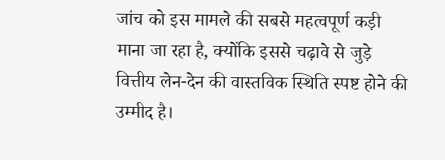जांच को इस मामले की सबसे महत्वपूर्ण कड़ी माना जा रहा है, क्योंकि इससे चढ़ावे से जुड़े वित्तीय लेन-देन की वास्तविक स्थिति स्पष्ट होने की उम्मीद है।